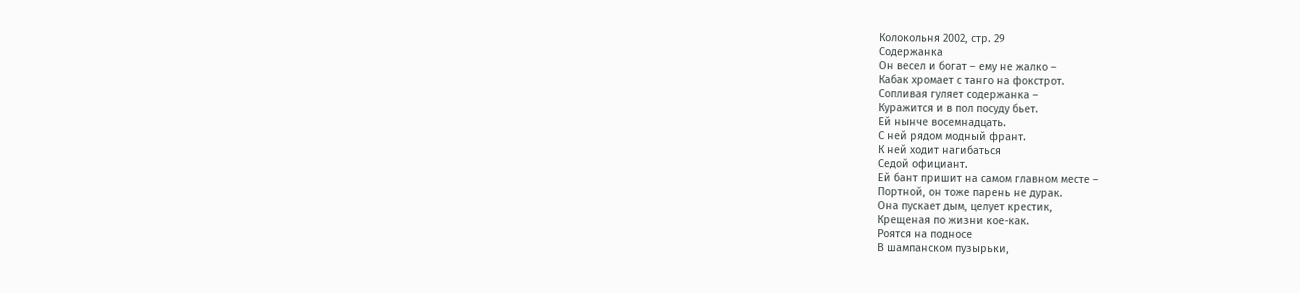Колокольня 2002, стр. 29
Содержанка
Он весел и богат – ему не жалко –
Кабак хромает с танго на фокстрот.
Сопливая гуляет содержанка –
Куражится и в пол посуду бьет.
Ей нынче восемнадцать.
С ней рядом модный франт.
К ней ходит нагибаться
Седой официант.
Ей бант пришит на самом главном месте –
Портной, он тоже парень не дурак.
Она пускает дым, целует крестик,
Крещеная по жизни кое-как.
Роятся на подносе
В шампанском пузырьки,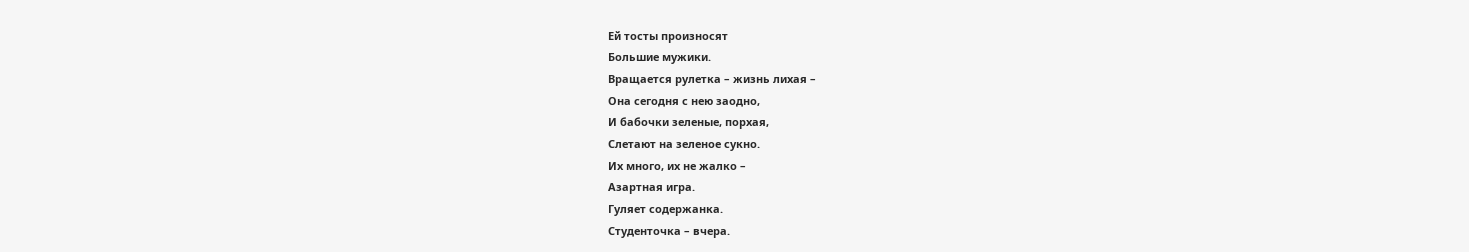Ей тосты произносят
Большие мужики.
Вращается рулетка – жизнь лихая –
Она сегодня с нею заодно,
И бабочки зеленые, порхая,
Слетают на зеленое сукно.
Их много, их не жалко –
Азартная игра.
Гуляет содержанка.
Студенточка – вчера.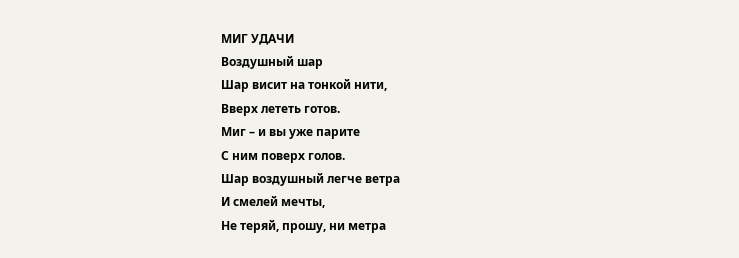МИГ УДАЧИ
Воздушный шар
Шар висит на тонкой нити,
Вверх лететь готов.
Миг – и вы уже парите
С ним поверх голов.
Шар воздушный легче ветра
И смелей мечты,
Не теряй, прошу, ни метра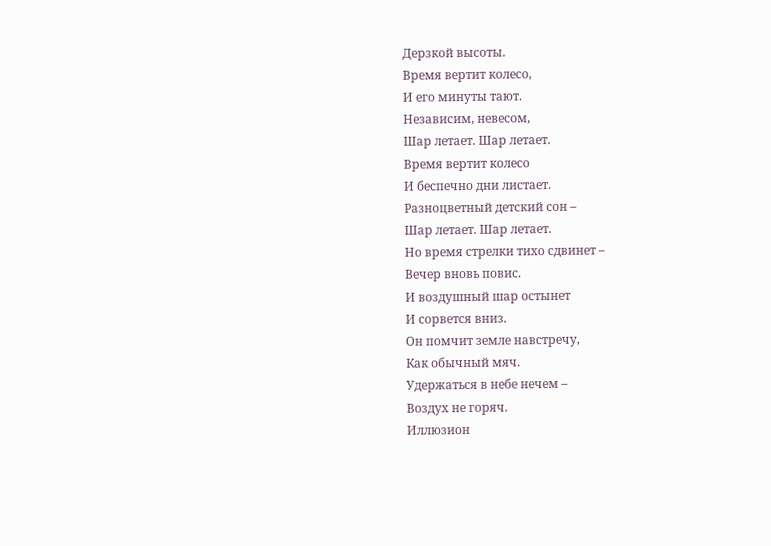Дерзкой высоты.
Время вертит колесо,
И его минуты тают.
Независим, невесом,
Шар летает. Шар летает.
Время вертит колесо
И беспечно дни листает.
Разноцветный детский сон –
Шар летает. Шар летает.
Но время стрелки тихо сдвинет –
Вечер вновь повис.
И воздушный шар остынет
И сорвется вниз.
Он помчит земле навстречу,
Как обычный мяч.
Удержаться в небе нечем –
Воздух не горяч.
Иллюзион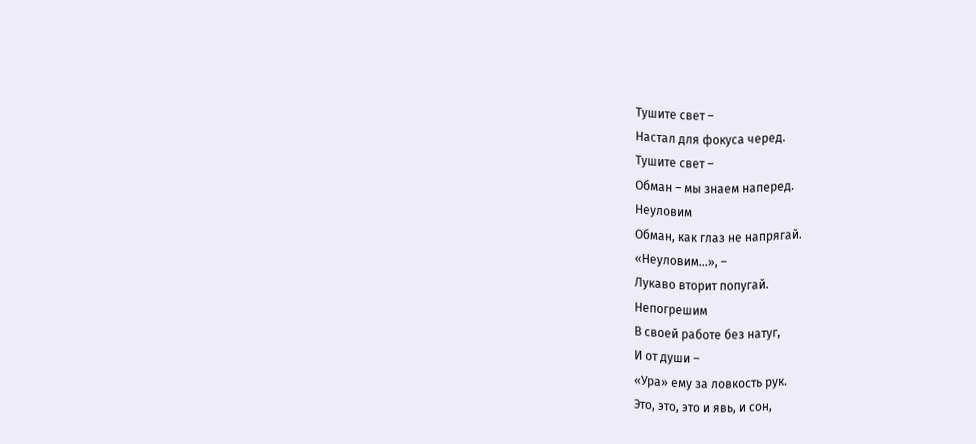Тушите свет –
Настал для фокуса черед.
Тушите свет –
Обман – мы знаем наперед.
Неуловим
Обман, как глаз не напрягай.
«Неуловим...», –
Лукаво вторит попугай.
Непогрешим
В своей работе без натуг,
И от души –
«Ура» ему за ловкость рук.
Это, это, это и явь, и сон,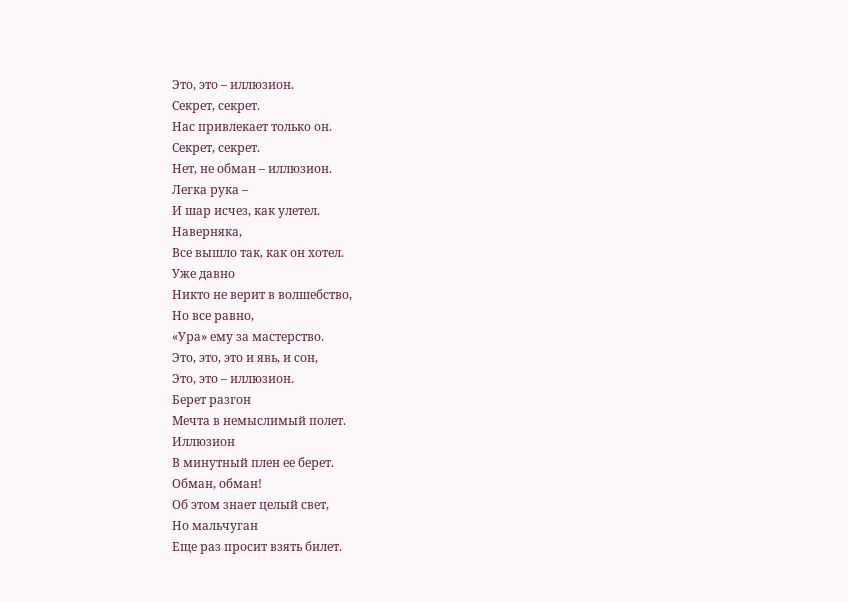Это, это – иллюзион.
Секрет, секрет.
Нас привлекает только он.
Секрет, секрет.
Нет, не обман – иллюзион.
Легка рука –
И шар исчез, как улетел.
Наверняка,
Все вышло так, как он хотел.
Уже давно
Никто не верит в волшебство,
Но все равно,
«Ура» ему за мастерство.
Это, это, это и явь, и сон,
Это, это – иллюзион.
Берет разгон
Мечта в немыслимый полет.
Иллюзион
В минутный плен ее берет.
Обман, обман!
Об этом знает целый свет,
Но мальчуган
Еще раз просит взять билет.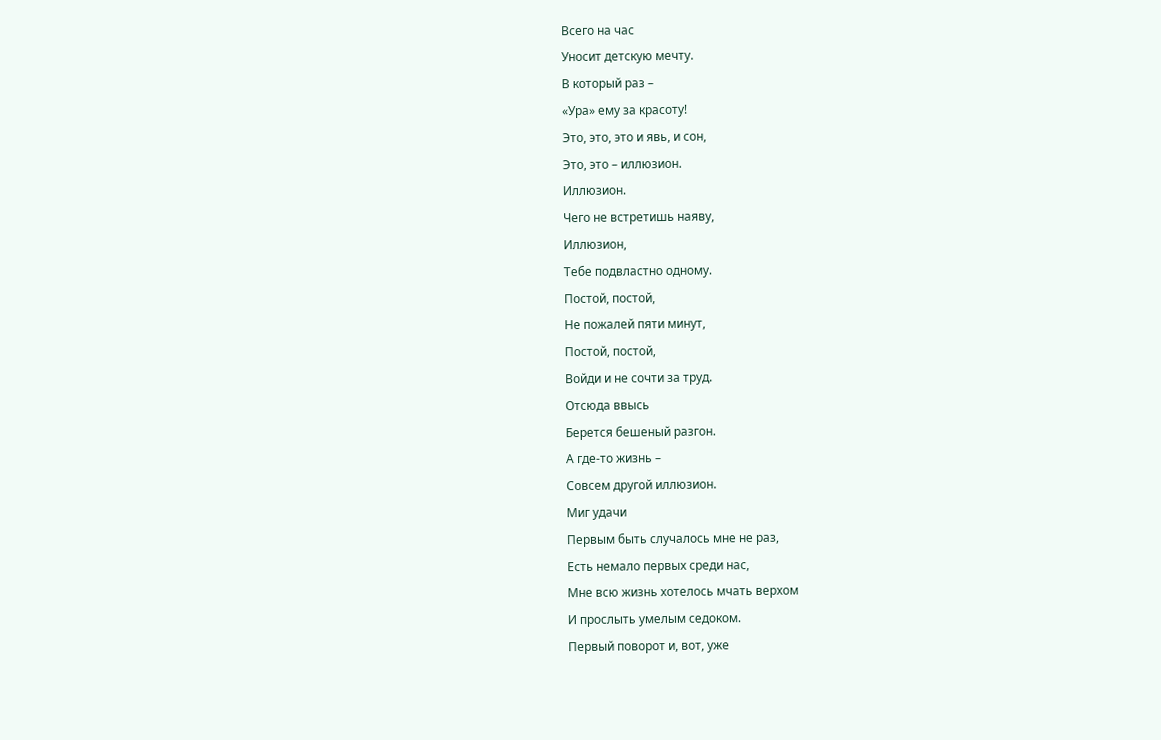Всего на час
Уносит детскую мечту.
В который раз –
«Ура» ему за красоту!
Это, это, это и явь, и сон,
Это, это – иллюзион.
Иллюзион.
Чего не встретишь наяву,
Иллюзион,
Тебе подвластно одному.
Постой, постой,
Не пожалей пяти минут,
Постой, постой,
Войди и не сочти за труд.
Отсюда ввысь
Берется бешеный разгон.
А где-то жизнь –
Совсем другой иллюзион.
Миг удачи
Первым быть случалось мне не раз,
Есть немало первых среди нас,
Мне всю жизнь хотелось мчать верхом
И прослыть умелым седоком.
Первый поворот и, вот, уже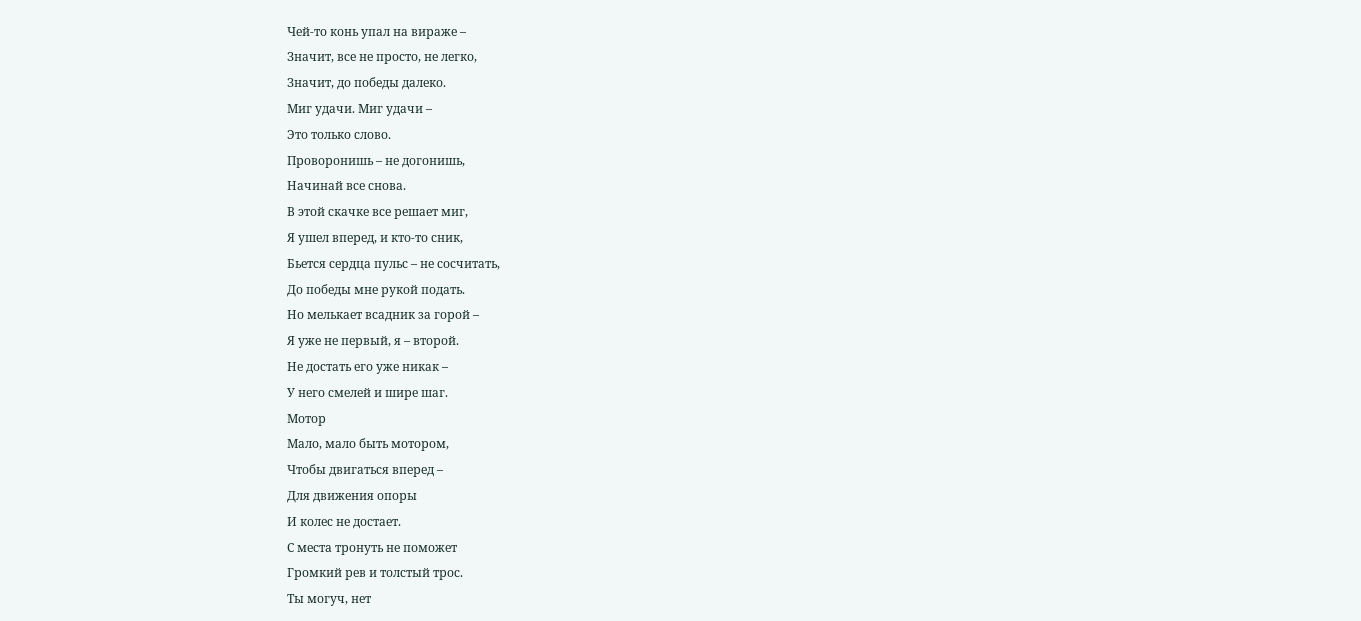Чей-то конь упал на вираже –
Значит, все не просто, не легко,
Значит, до победы далеко.
Миг удачи. Миг удачи –
Это только слово.
Проворонишь – не догонишь,
Начинай все снова.
В этой скачке все решает миг,
Я ушел вперед, и кто-то сник,
Бьется сердца пульс – не сосчитать,
До победы мне рукой подать.
Но мелькает всадник за горой –
Я уже не первый, я – второй.
Не достать его уже никак –
У него смелей и шире шаг.
Мотор
Мало, мало быть мотором,
Чтобы двигаться вперед –
Для движения опоры
И колес не достает.
С места тронуть не поможет
Громкий рев и толстый трос.
Ты могуч, нет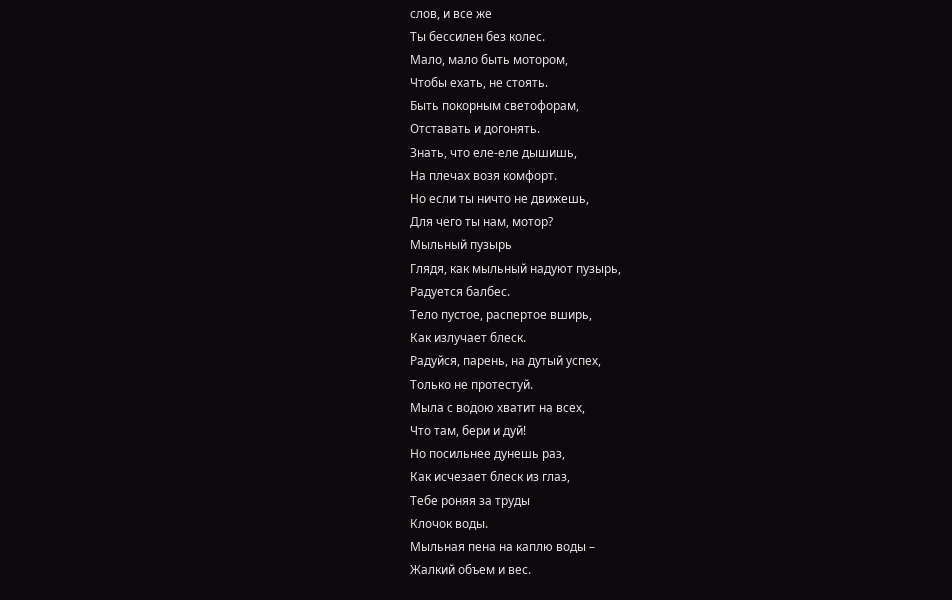слов, и все же
Ты бессилен без колес.
Мало, мало быть мотором,
Чтобы ехать, не стоять.
Быть покорным светофорам,
Отставать и догонять.
Знать, что еле-еле дышишь,
На плечах возя комфорт.
Но если ты ничто не движешь,
Для чего ты нам, мотор?
Мыльный пузырь
Глядя, как мыльный надуют пузырь,
Радуется балбес.
Тело пустое, распертое вширь,
Как излучает блеск.
Радуйся, парень, на дутый успех,
Только не протестуй.
Мыла с водою хватит на всех,
Что там, бери и дуй!
Но посильнее дунешь раз,
Как исчезает блеск из глаз,
Тебе роняя за труды
Клочок воды.
Мыльная пена на каплю воды –
Жалкий объем и вес.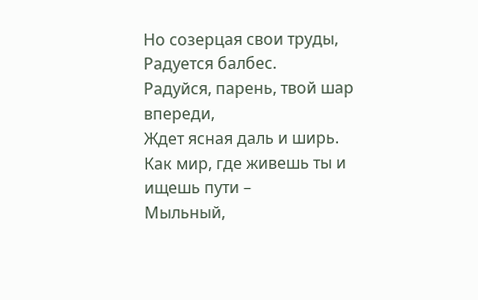Но созерцая свои труды,
Радуется балбес.
Радуйся, парень, твой шар впереди,
Ждет ясная даль и ширь.
Как мир, где живешь ты и ищешь пути –
Мыльный,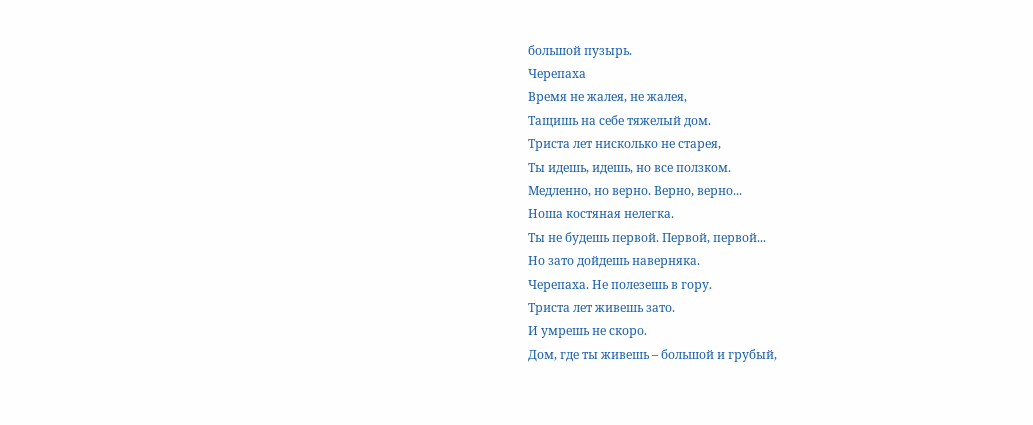большой пузырь.
Черепаха
Время не жалея, не жалея,
Тащишь на себе тяжелый дом.
Триста лет нисколько не старея,
Ты идешь, идешь, но все ползком.
Медленно, но верно. Верно, верно...
Ноша костяная нелегка.
Ты не будешь первой. Первой, первой...
Но зато дойдешь наверняка.
Черепаха. Не полезешь в гору.
Триста лет живешь зато.
И умрешь не скоро.
Дом, где ты живешь – большой и грубый,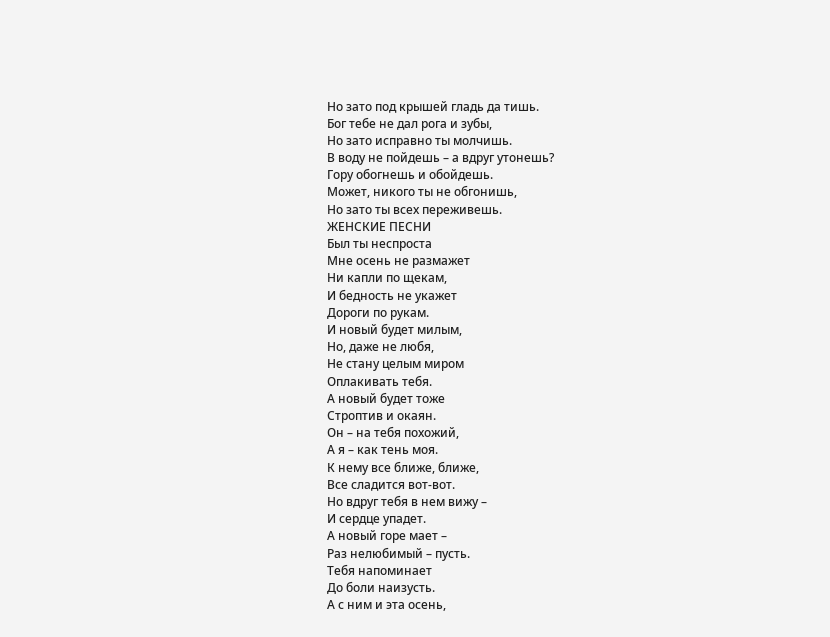Но зато под крышей гладь да тишь.
Бог тебе не дал рога и зубы,
Но зато исправно ты молчишь.
В воду не пойдешь – а вдруг утонешь?
Гору обогнешь и обойдешь.
Может, никого ты не обгонишь,
Но зато ты всех переживешь.
ЖЕНСКИЕ ПЕСНИ
Был ты неспроста
Мне осень не размажет
Ни капли по щекам,
И бедность не укажет
Дороги по рукам.
И новый будет милым,
Но, даже не любя,
Не стану целым миром
Оплакивать тебя.
А новый будет тоже
Строптив и окаян.
Он – на тебя похожий,
А я – как тень моя.
К нему все ближе, ближе,
Все сладится вот-вот.
Но вдруг тебя в нем вижу –
И сердце упадет.
А новый горе мает –
Раз нелюбимый – пусть.
Тебя напоминает
До боли наизусть.
А с ним и эта осень,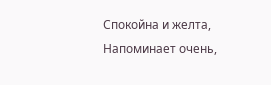Спокойна и желта,
Напоминает очень,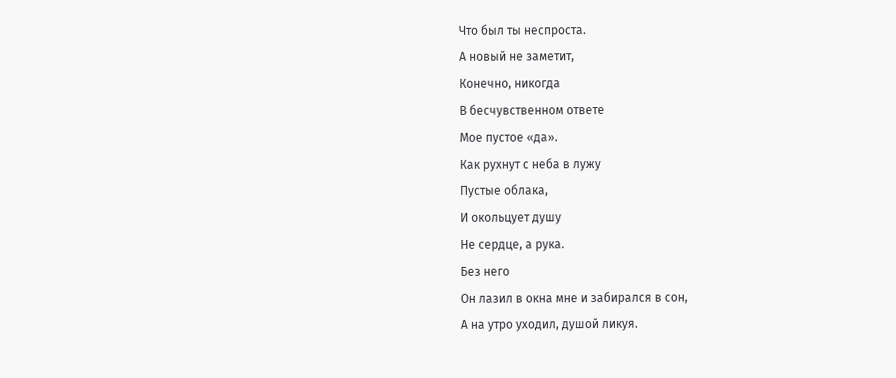Что был ты неспроста.
А новый не заметит,
Конечно, никогда
В бесчувственном ответе
Мое пустое «да».
Как рухнут с неба в лужу
Пустые облака,
И окольцует душу
Не сердце, а рука.
Без него
Он лазил в окна мне и забирался в сон,
А на утро уходил, душой ликуя.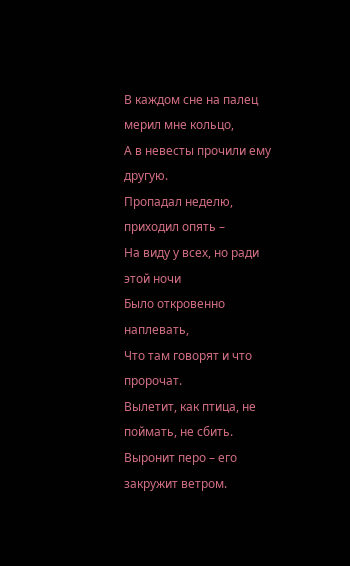В каждом сне на палец мерил мне кольцо,
А в невесты прочили ему другую.
Пропадал неделю, приходил опять –
На виду у всех, но ради этой ночи
Было откровенно наплевать,
Что там говорят и что пророчат.
Вылетит, как птица, не поймать, не сбить.
Выронит перо – его закружит ветром.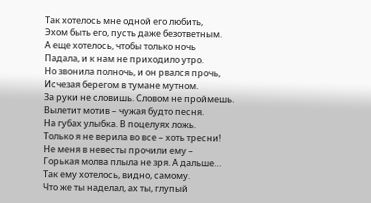Так хотелось мне одной его любить,
Эхом быть его, пусть даже безответным.
А еще хотелось, чтобы только ночь
Падала, и к нам не приходило утро.
Но звонила полночь, и он рвался прочь,
Исчезая берегом в тумане мутном.
За руки не словишь. Словом не проймешь.
Вылетит мотив – чужая будто песня.
На губах улыбка. В поцелуях ложь.
Только я не верила во все – хоть тресни!
Не меня в невесты прочили ему –
Горькая молва плыла не зря. А дальше…
Так ему хотелось, видно, самому.
Что же ты наделал, ах ты, глупый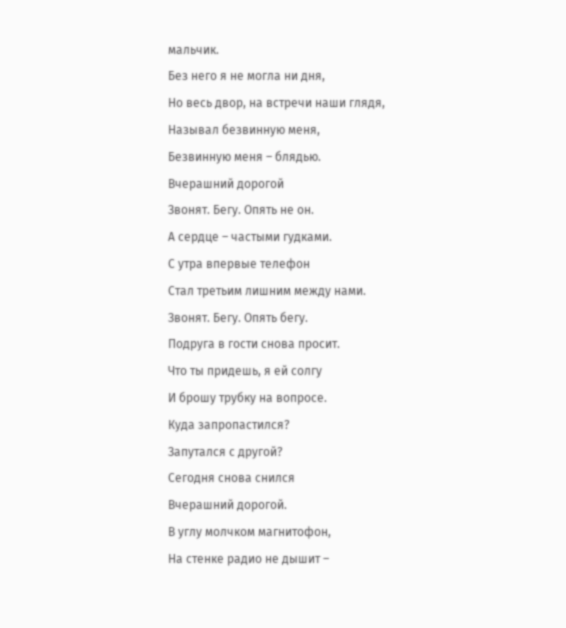мальчик.
Без него я не могла ни дня,
Но весь двор, на встречи наши глядя,
Называл безвинную меня,
Безвинную меня – блядью.
Вчерашний дорогой
Звонят. Бегу. Опять не он.
А сердце – частыми гудками.
С утра впервые телефон
Стал третьим лишним между нами.
Звонят. Бегу. Опять бегу.
Подруга в гости снова просит.
Что ты придешь, я ей солгу
И брошу трубку на вопросе.
Куда запропастился?
Запутался с другой?
Сегодня снова снился
Вчерашний дорогой.
В углу молчком магнитофон,
На стенке радио не дышит –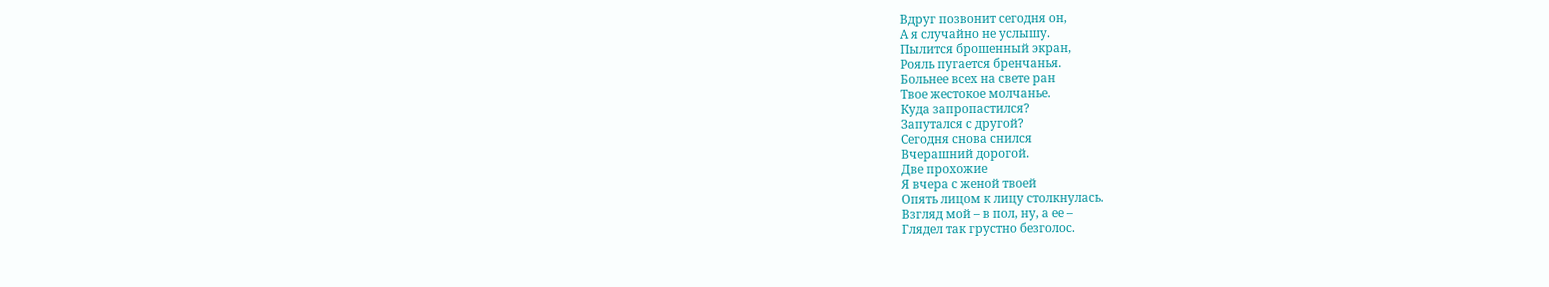Вдруг позвонит сегодня он,
А я случайно не услышу.
Пылится брошенный экран,
Рояль пугается бренчанья.
Больнее всех на свете ран
Твое жестокое молчанье.
Куда запропастился?
Запутался с другой?
Сегодня снова снился
Вчерашний дорогой.
Две прохожие
Я вчера с женой твоей
Опять лицом к лицу столкнулась.
Взгляд мой – в пол, ну, а ее –
Глядел так грустно безголос.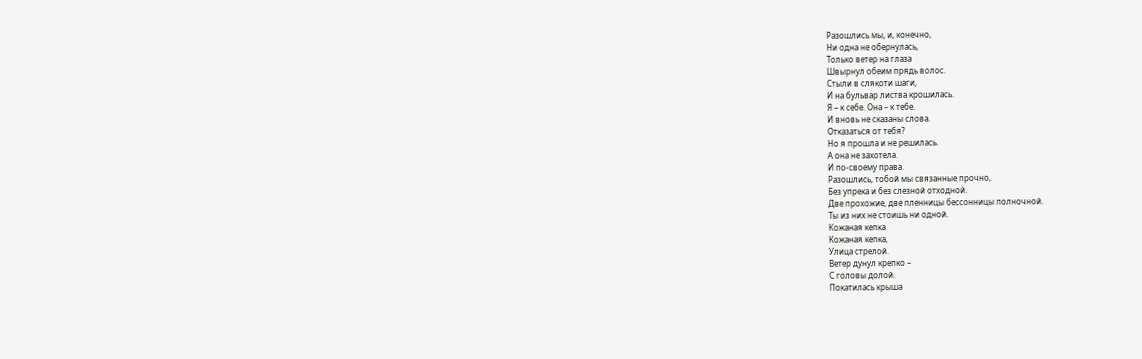Разошлись мы, и, конечно,
Ни одна не обернулась,
Только ветер на глаза
Швырнул обеим прядь волос.
Стыли в слякоти шаги,
И на бульвар листва крошилась.
Я – к себе. Она – к тебе.
И вновь не сказаны слова.
Отказаться от тебя?
Но я прошла и не решилась.
А она не захотела.
И по-своему права.
Разошлись, тобой мы связанные прочно,
Без упрека и без слезной отходной.
Две прохожие, две пленницы бессонницы полночной.
Ты из них не стоишь ни одной.
Кожаная кепка
Кожаная кепка,
Улица стрелой.
Ветер дунул крепко –
С головы долой.
Покатилась крыша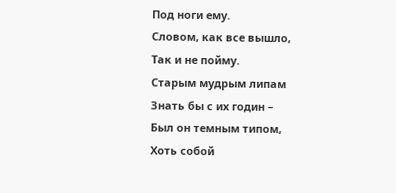Под ноги ему.
Словом, как все вышло,
Так и не пойму.
Старым мудрым липам
Знать бы с их годин –
Был он темным типом,
Хоть собой